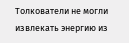Толкователи не могли извлекать энергию из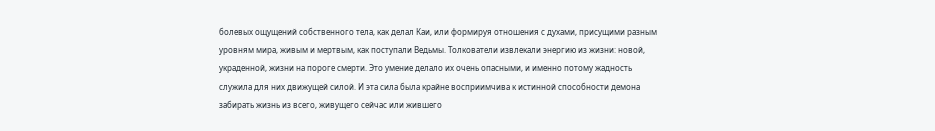болевых ощущений собственного тела, как делал Каи, или формируя отношения с духами, присущими разным уровням мира, живым и мертвым, как поступали Ведьмы. Толкователи извлекали энергию из жизни: новой, украденной, жизни на пороге смерти. Это умение делало их очень опасными, и именно потому жадность служила для них движущей силой. И эта сила была крайне восприимчива к истинной способности демона забирать жизнь из всего, живущего сейчас или жившего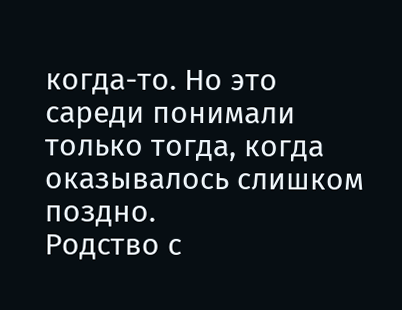когда-то. Но это сареди понимали только тогда, когда оказывалось слишком поздно.
Родство с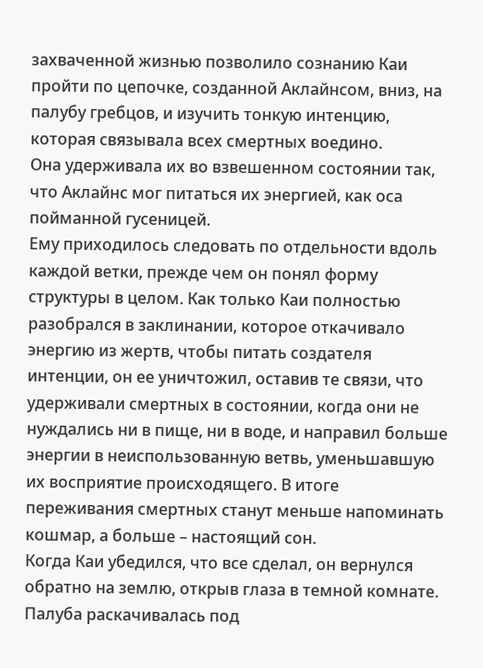захваченной жизнью позволило сознанию Каи пройти по цепочке, созданной Аклайнсом, вниз, на палубу гребцов, и изучить тонкую интенцию, которая связывала всех смертных воедино.
Она удерживала их во взвешенном состоянии так, что Аклайнс мог питаться их энергией, как оса пойманной гусеницей.
Ему приходилось следовать по отдельности вдоль каждой ветки, прежде чем он понял форму структуры в целом. Как только Каи полностью разобрался в заклинании, которое откачивало энергию из жертв, чтобы питать создателя интенции, он ее уничтожил, оставив те связи, что удерживали смертных в состоянии, когда они не нуждались ни в пище, ни в воде, и направил больше энергии в неиспользованную ветвь, уменьшавшую их восприятие происходящего. В итоге переживания смертных станут меньше напоминать кошмар, а больше – настоящий сон.
Когда Каи убедился, что все сделал, он вернулся обратно на землю, открыв глаза в темной комнате. Палуба раскачивалась под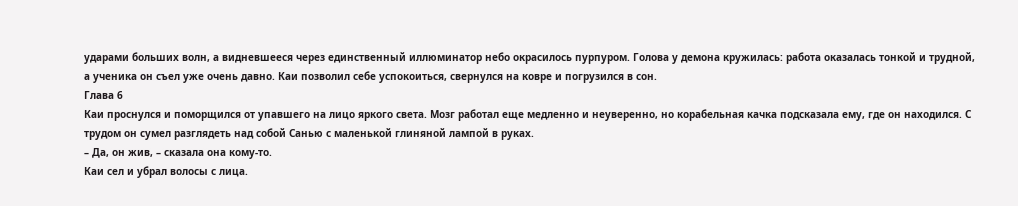ударами больших волн, а видневшееся через единственный иллюминатор небо окрасилось пурпуром. Голова у демона кружилась: работа оказалась тонкой и трудной, а ученика он съел уже очень давно. Каи позволил себе успокоиться, свернулся на ковре и погрузился в сон.
Глава 6
Каи проснулся и поморщился от упавшего на лицо яркого света. Мозг работал еще медленно и неуверенно, но корабельная качка подсказала ему, где он находился. С трудом он сумел разглядеть над собой Санью с маленькой глиняной лампой в руках.
– Да, он жив, – сказала она кому-то.
Каи сел и убрал волосы с лица.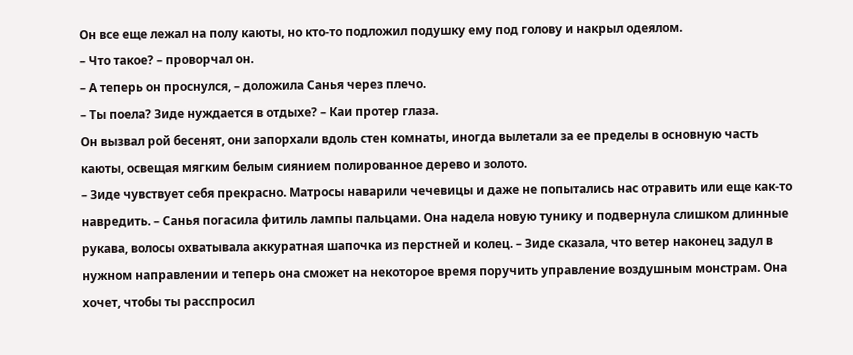Он все еще лежал на полу каюты, но кто-то подложил подушку ему под голову и накрыл одеялом.
– Что такое? – проворчал он.
– А теперь он проснулся, – доложила Санья через плечо.
– Ты поела? Зиде нуждается в отдыхе? – Каи протер глаза.
Он вызвал рой бесенят, они запорхали вдоль стен комнаты, иногда вылетали за ее пределы в основную часть каюты, освещая мягким белым сиянием полированное дерево и золото.
– Зиде чувствует себя прекрасно. Матросы наварили чечевицы и даже не попытались нас отравить или еще как-то навредить. – Санья погасила фитиль лампы пальцами. Она надела новую тунику и подвернула слишком длинные рукава, волосы охватывала аккуратная шапочка из перстней и колец. – Зиде сказала, что ветер наконец задул в нужном направлении и теперь она сможет на некоторое время поручить управление воздушным монстрам. Она хочет, чтобы ты расспросил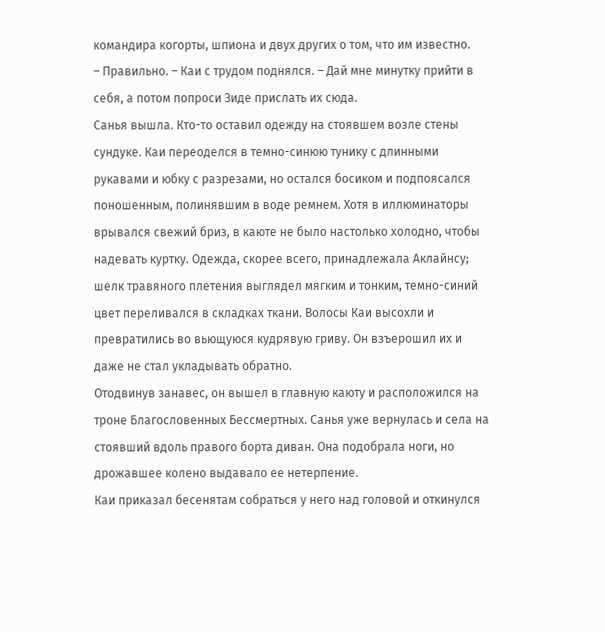командира когорты, шпиона и двух других о том, что им известно.
– Правильно. – Каи с трудом поднялся. – Дай мне минутку прийти в себя, а потом попроси Зиде прислать их сюда.
Санья вышла. Кто-то оставил одежду на стоявшем возле стены сундуке. Каи переоделся в темно-синюю тунику с длинными рукавами и юбку с разрезами, но остался босиком и подпоясался поношенным, полинявшим в воде ремнем. Хотя в иллюминаторы врывался свежий бриз, в каюте не было настолько холодно, чтобы надевать куртку. Одежда, скорее всего, принадлежала Аклайнсу; шелк травяного плетения выглядел мягким и тонким, темно-синий цвет переливался в складках ткани. Волосы Каи высохли и превратились во вьющуюся кудрявую гриву. Он взъерошил их и даже не стал укладывать обратно.
Отодвинув занавес, он вышел в главную каюту и расположился на троне Благословенных Бессмертных. Санья уже вернулась и села на стоявший вдоль правого борта диван. Она подобрала ноги, но дрожавшее колено выдавало ее нетерпение.
Каи приказал бесенятам собраться у него над головой и откинулся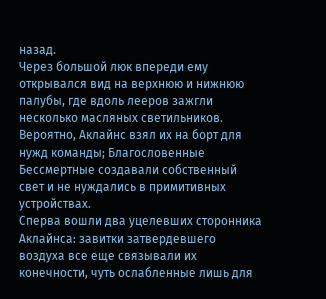назад.
Через большой люк впереди ему открывался вид на верхнюю и нижнюю палубы, где вдоль лееров зажгли несколько масляных светильников.
Вероятно, Аклайнс взял их на борт для нужд команды; Благословенные Бессмертные создавали собственный свет и не нуждались в примитивных устройствах.
Сперва вошли два уцелевших сторонника Аклайнса: завитки затвердевшего воздуха все еще связывали их конечности, чуть ослабленные лишь для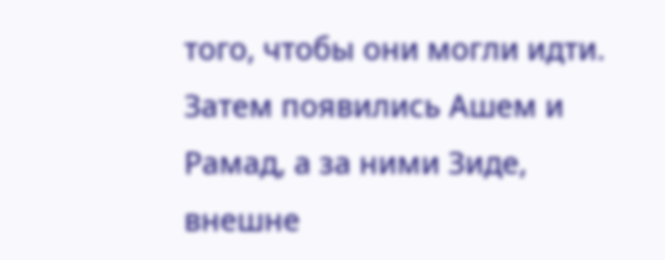того, чтобы они могли идти. Затем появились Ашем и Рамад, а за ними Зиде, внешне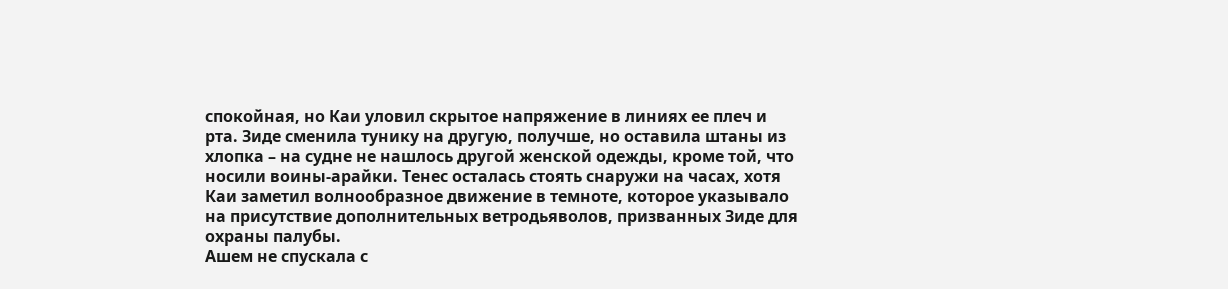спокойная, но Каи уловил скрытое напряжение в линиях ее плеч и рта. Зиде сменила тунику на другую, получше, но оставила штаны из хлопка – на судне не нашлось другой женской одежды, кроме той, что носили воины-арайки. Тенес осталась стоять снаружи на часах, хотя Каи заметил волнообразное движение в темноте, которое указывало на присутствие дополнительных ветродьяволов, призванных Зиде для охраны палубы.
Ашем не спускала с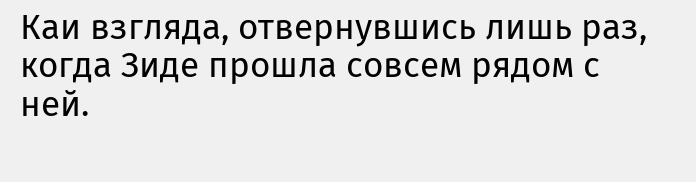Каи взгляда, отвернувшись лишь раз, когда Зиде прошла совсем рядом с ней.